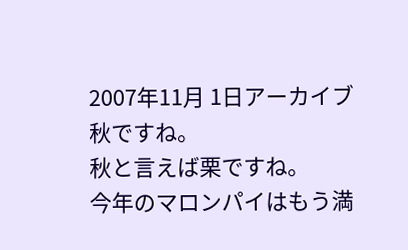2007年11月 1日アーカイブ
秋ですね。
秋と言えば栗ですね。
今年のマロンパイはもう満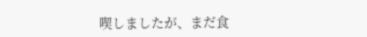喫しましたが、まだ食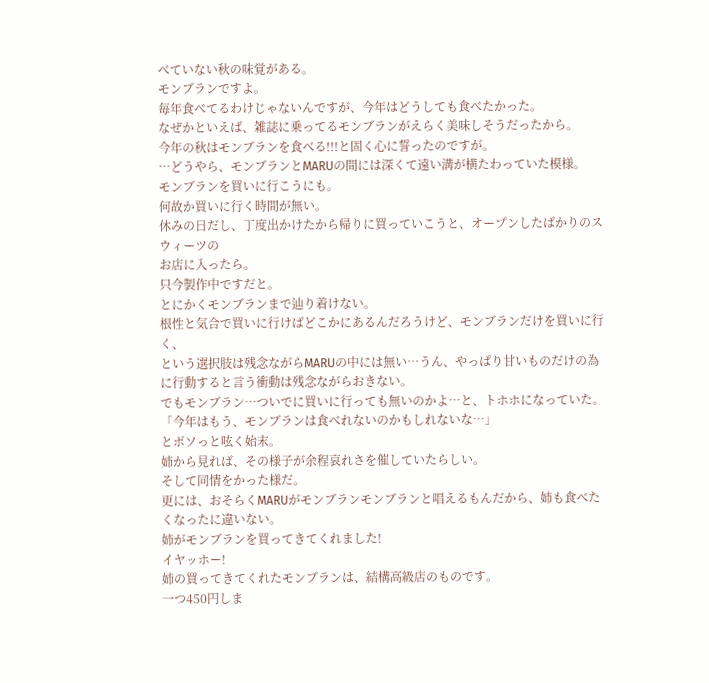べていない秋の味覚がある。
モンブランですよ。
毎年食べてるわけじゃないんですが、今年はどうしても食べたかった。
なぜかといえば、雑誌に乗ってるモンブランがえらく美味しそうだったから。
今年の秋はモンブランを食べる!!!と固く心に誓ったのですが。
…どうやら、モンブランとMARUの間には深くて遠い溝が横たわっていた模様。
モンブランを買いに行こうにも。
何故か買いに行く時間が無い。
休みの日だし、丁度出かけたから帰りに買っていこうと、オープンしたばかりのスウィーツの
お店に入ったら。
只今製作中ですだと。
とにかくモンブランまで辿り着けない。
根性と気合で買いに行けばどこかにあるんだろうけど、モンブランだけを買いに行く、
という選択肢は残念ながらMARUの中には無い…うん、やっぱり甘いものだけの為
に行動すると言う衝動は残念ながらおきない。
でもモンブラン…ついでに買いに行っても無いのかよ…と、トホホになっていた。
「今年はもう、モンブランは食べれないのかもしれないな…」
とボソっと呟く始末。
姉から見れば、その様子が余程哀れさを催していたらしい。
そして同情をかった様だ。
更には、おそらくMARUがモンブランモンブランと唱えるもんだから、姉も食べたくなったに違いない。
姉がモンブランを買ってきてくれました!
イヤッホー!
姉の買ってきてくれたモンブランは、結構高級店のものです。
一つ450円しま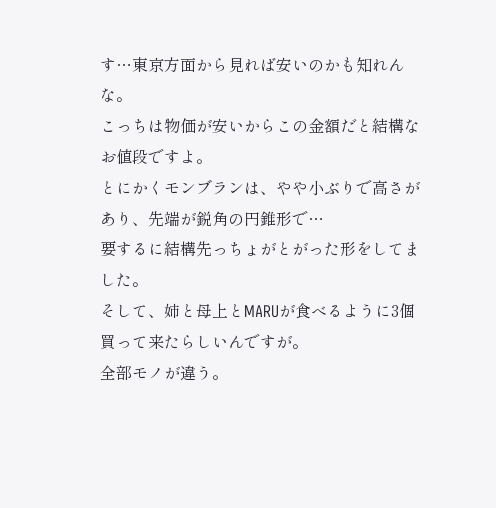す…東京方面から見れば安いのかも知れんな。
こっちは物価が安いからこの金額だと結構なお値段ですよ。
とにかくモンブランは、やや小ぶりで高さがあり、先端が鋭角の円錐形で…
要するに結構先っちょがとがった形をしてました。
そして、姉と母上とMARUが食べるように3個買って来たらしいんですが。
全部モノが違う。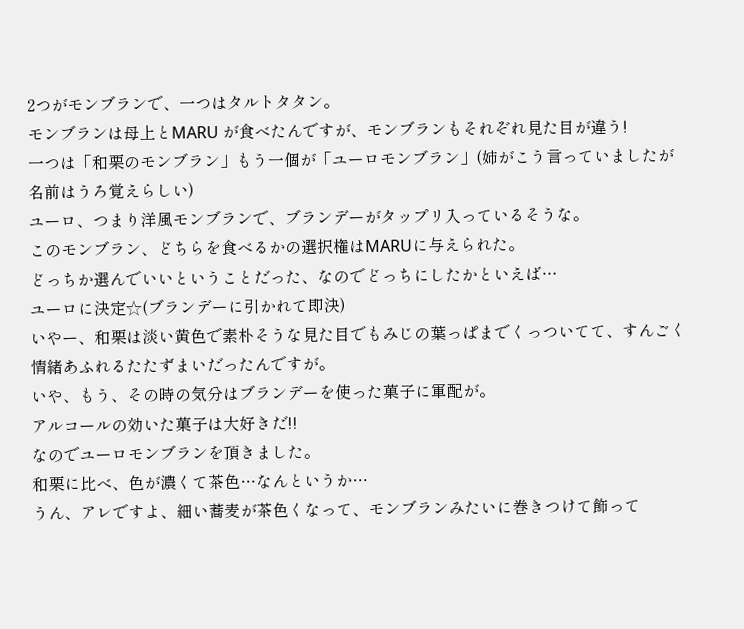2つがモンブランで、一つはタルトタタン。
モンブランは母上とMARU が食べたんですが、モンブランもそれぞれ見た目が違う!
一つは「和栗のモンブラン」もう一個が「ユーロモンブラン」(姉がこう言っていましたが
名前はうろ覚えらしい)
ユーロ、つまり洋風モンブランで、ブランデーがタップリ入っているそうな。
このモンブラン、どちらを食べるかの選択権はMARUに与えられた。
どっちか選んでいいということだった、なのでどっちにしたかといえば…
ユーロに決定☆(ブランデーに引かれて即決)
いやー、和栗は淡い黄色で素朴そうな見た目でもみじの葉っぱまでくっついてて、すんごく
情緒あふれるたたずまいだったんですが。
いや、もう、その時の気分はブランデーを使った菓子に軍配が。
アルコールの効いた菓子は大好きだ!!
なのでユーロモンブランを頂きました。
和栗に比べ、色が濃くて茶色…なんというか…
うん、アレですよ、細い蕎麦が茶色くなって、モンブランみたいに巻きつけて飾って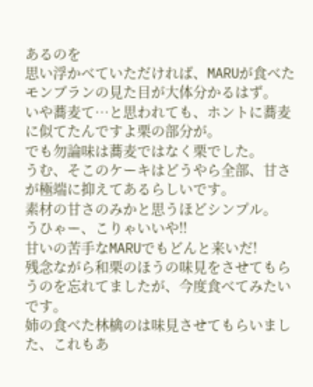あるのを
思い浮かべていただければ、MARUが食べたモンブランの見た目が大体分かるはず。
いや蕎麦て…と思われても、ホントに蕎麦に似てたんですよ栗の部分が。
でも勿論味は蕎麦ではなく栗でした。
うむ、そこのケーキはどうやら全部、甘さが極端に抑えてあるらしいです。
素材の甘さのみかと思うほどシンプル。
うひゃー、こりゃいいや!!
甘いの苦手なMARUでもどんと来いだ!
残念ながら和栗のほうの味見をさせてもらうのを忘れてましたが、今度食べてみたいです。
姉の食べた林檎のは味見させてもらいました、これもあ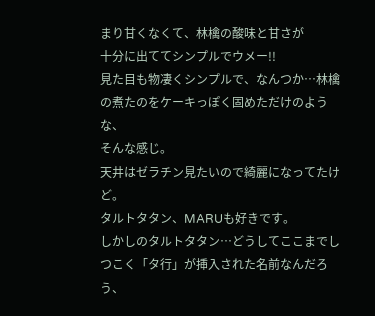まり甘くなくて、林檎の酸味と甘さが
十分に出ててシンプルでウメー!!
見た目も物凄くシンプルで、なんつか…林檎の煮たのをケーキっぽく固めただけのような、
そんな感じ。
天井はゼラチン見たいので綺麗になってたけど。
タルトタタン、MARUも好きです。
しかしのタルトタタン…どうしてここまでしつこく「タ行」が挿入された名前なんだろう、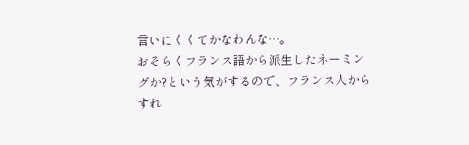言いにくくてかなわんな…。
おそらくフランス語から派生したネーミングか?という気がするので、フランス人から
すれ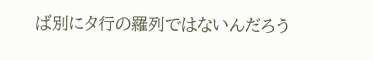ば別にタ行の羅列ではないんだろう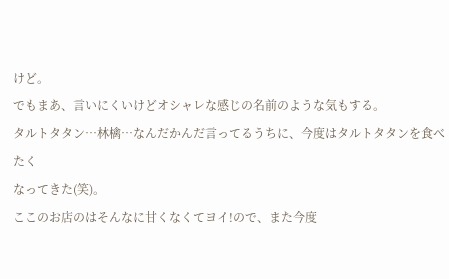けど。
でもまあ、言いにくいけどオシャレな感じの名前のような気もする。
タルトタタン…林檎…なんだかんだ言ってるうちに、今度はタルトタタンを食べたく
なってきた(笑)。
ここのお店のはそんなに甘くなくてヨイ!ので、また今度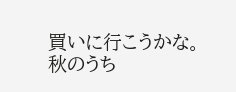買いに行こうかな。
秋のうち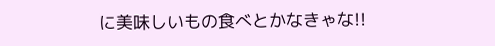に美味しいもの食べとかなきゃな!!